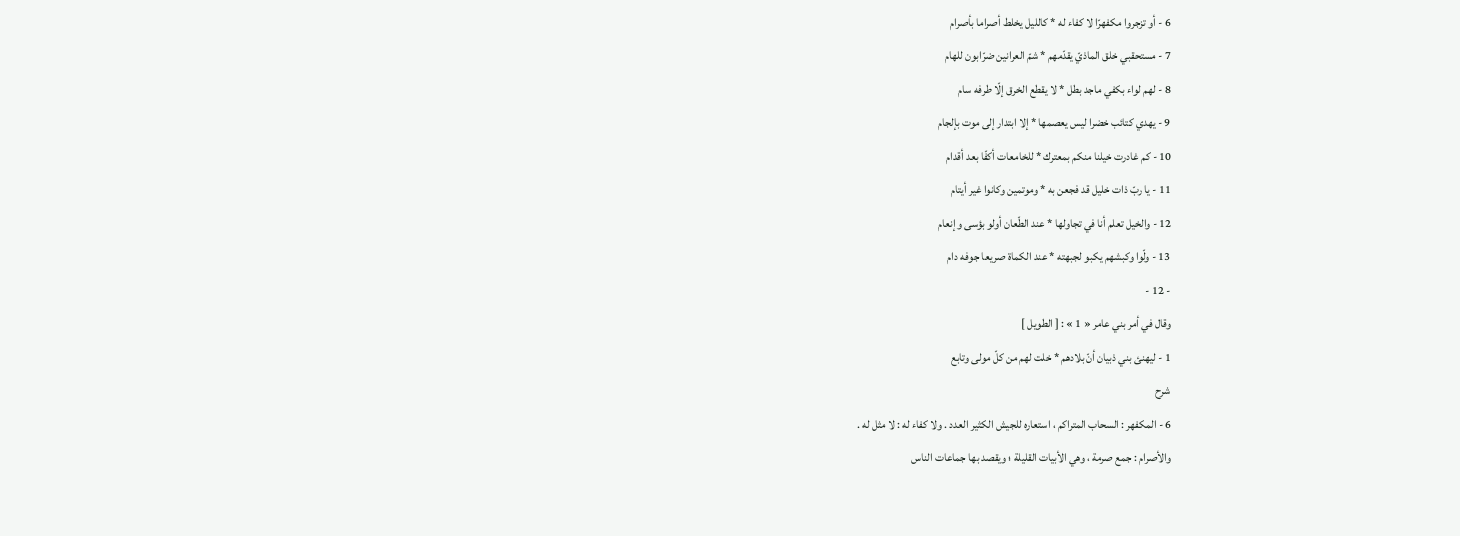6 - أو تزجروا مكفهرّا لا كفاء له * كالليل يخلط أصراما بأصرام
7 - مستحقبي خلق الماذيّ يقدّمهم * شمّ العرانين ضرّابون للهام
8 - لهم لواء بكفي ماجد بطل * لا يقطع الخرق إلّا طرفه سام
9 - يهدي كتائب خضرا ليس يعصمها * إلا ابتدار إلى موت بإلجام
10 - كم غادرت خيلنا منكم بمعترك * للخامعات أكفّا بعد أقدام
11 - يا ربّ ذات خليل قد فجعن به * وموتمين وكانوا غير أيتام
12 - والخيل تعلم أنا في تجاولها * عند الطّعان أولو بؤسى وإنعام
13 - ولّوا وكبشهم يكبو لجبهته * عند الكماة صريعا جوفه دام
- 12 -
وقال في أمر بني عامر « 1 » : [ الطويل ]
1 - ليهنئ بني ذبيان أنّ بلادهم * خلت لهم من كلّ مولى وتابع
شرح
6 - المكفهر : السحاب المتراكم ، استعاره للجيش الكثير العدد . ولا كفاء له : لا مثل له .
والأصرام : جمع صرمة ، وهي الأبيات القليلة ؛ ويقصد بها جماعات الناس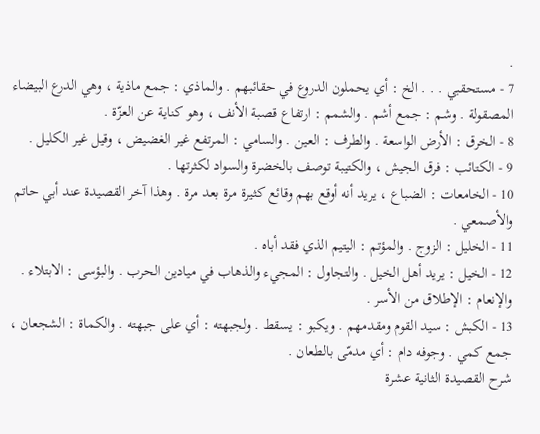.
7 - مستحقبي . . . الخ : أي يحملون الدروع في حقائبهم . والماذي : جمع ماذية ، وهي الدرع البيضاء المصقولة . وشم : جمع أشم . والشمم : ارتفاع قصبة الأنف ، وهو كناية عن العزّة .
8 - الخرق : الأرض الواسعة . والطرف : العين . والسامي : المرتفع غير الغضيض ، وقيل غير الكليل .
9 - الكتائب : فرق الجيش ، والكتيبة توصف بالخضرة والسواد لكثرتها .
10 - الخامعات : الضباع ، يريد أنه أوقع بهم وقائع كثيرة مرة بعد مرة . وهذا آخر القصيدة عند أبي حاتم والأصمعي .
11 - الخليل : الزوج . والمؤتم : اليتيم الذي فقد أباه .
12 - الخيل : يريد أهل الخيل . والتجاول : المجيء والذهاب في ميادين الحرب . والبؤسى : الابتلاء .
والإنعام : الإطلاق من الأسر .
13 - الكبش : سيد القوم ومقدمهم . ويكبو : يسقط . ولجبهته : أي على جبهته . والكماة : الشجعان ، جمع كمي . وجوفه دام : أي مدمّى بالطعان .
شرح القصيدة الثانية عشرة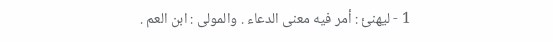1 - ليهنئ : أمر فيه معنى الدعاء . والمولى : ابن العم .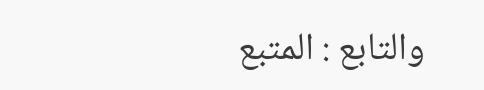والتابع : المتبع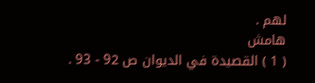لهم .
هامش
( 1 ) القصيدة في الديوان ص 92 - 93 .